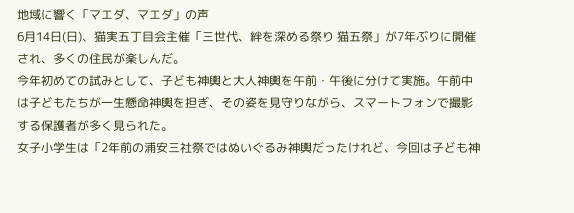地域に響く「マエダ、マエダ」の声
6月14日(日)、猫実五丁目会主催「三世代、絆を深める祭り 猫五祭」が7年ぶりに開催され、多くの住民が楽しんだ。
今年初めての試みとして、子ども神輿と大人神輿を午前・午後に分けて実施。午前中は子どもたちが一生懸命神輿を担ぎ、その姿を見守りながら、スマートフォンで撮影する保護者が多く見られた。
女子小学生は「2年前の浦安三社祭ではぬいぐるみ神輿だったけれど、今回は子ども神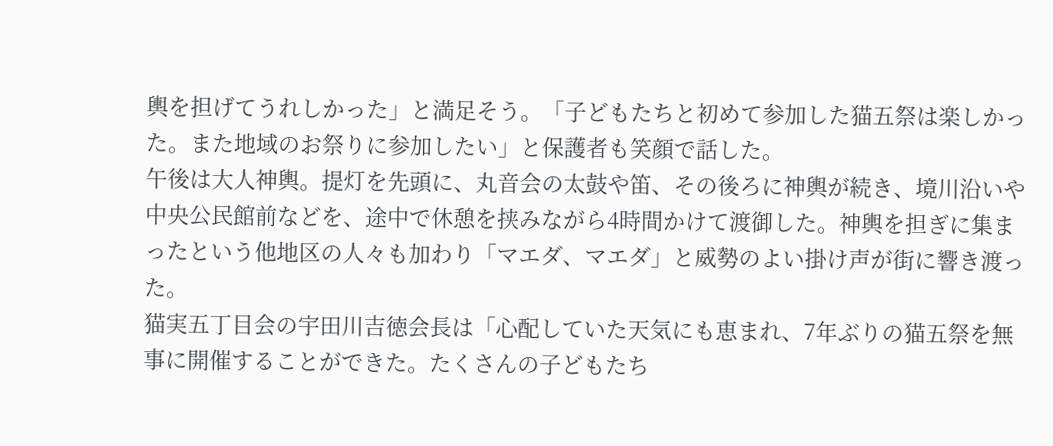輿を担げてうれしかった」と満足そう。「子どもたちと初めて参加した猫五祭は楽しかった。また地域のお祭りに参加したい」と保護者も笑顔で話した。
午後は大人神輿。提灯を先頭に、丸音会の太鼓や笛、その後ろに神輿が続き、境川沿いや中央公民館前などを、途中で休憩を挟みながら4時間かけて渡御した。神輿を担ぎに集まったという他地区の人々も加わり「マエダ、マエダ」と威勢のよい掛け声が街に響き渡った。
猫実五丁目会の宇田川吉徳会長は「心配していた天気にも恵まれ、7年ぶりの猫五祭を無事に開催することができた。たくさんの子どもたち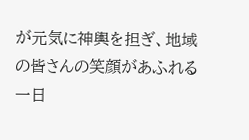が元気に神輿を担ぎ、地域の皆さんの笑顔があふれる一日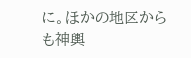に。ほかの地区からも神輿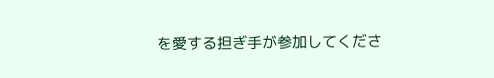を愛する担ぎ手が参加してくださ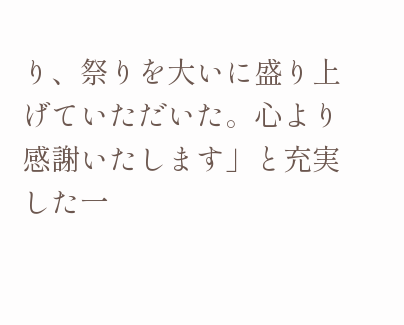り、祭りを大いに盛り上げていただいた。心より感謝いたします」と充実した一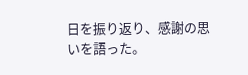日を振り返り、感謝の思いを語った。